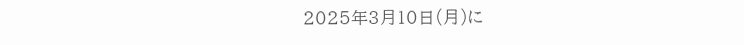2025年3月10日(月)に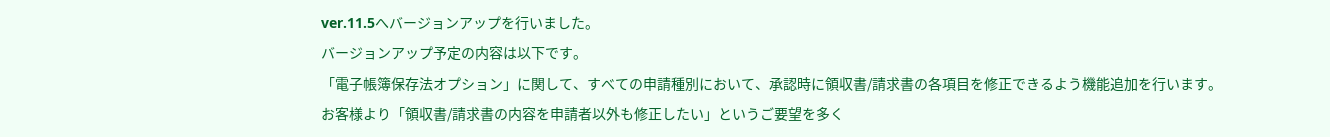ver.11.5へバージョンアップを行いました。
バージョンアップ予定の内容は以下です。
「電子帳簿保存法オプション」に関して、すべての申請種別において、承認時に領収書/請求書の各項目を修正できるよう機能追加を行います。
お客様より「領収書/請求書の内容を申請者以外も修正したい」というご要望を多く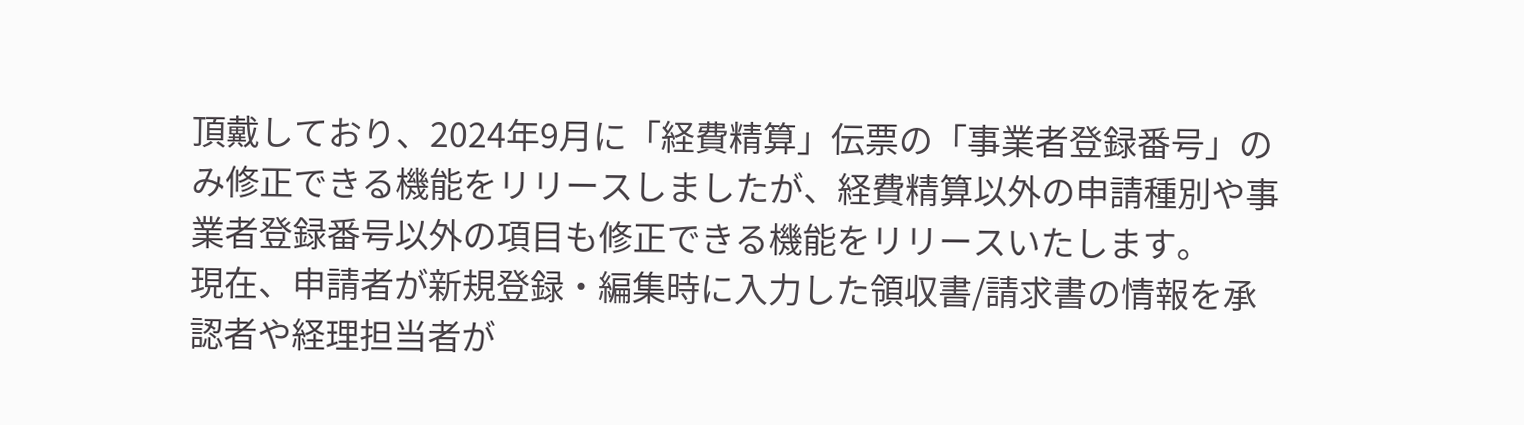頂戴しており、2024年9月に「経費精算」伝票の「事業者登録番号」のみ修正できる機能をリリースしましたが、経費精算以外の申請種別や事業者登録番号以外の項目も修正できる機能をリリースいたします。
現在、申請者が新規登録・編集時に入力した領収書/請求書の情報を承認者や経理担当者が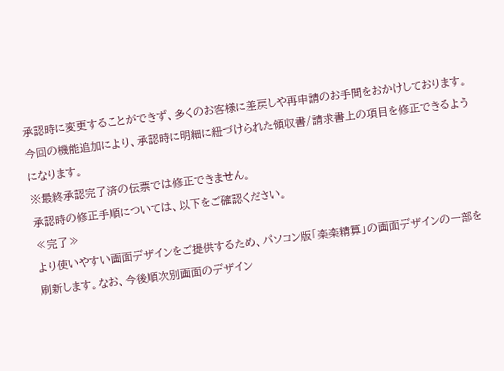承認時に変更することができず、多くのお客様に差戻しや再申請のお手間をおかけしております。
今回の機能追加により、承認時に明細に紐づけられた領収書/請求書上の項目を修正できるようになります。
※最終承認完了済の伝票では修正できません。
承認時の修正手順については、以下をご確認ください。
≪完了≫
より使いやすい画面デザインをご提供するため、パソコン版「楽楽精算」の画面デザインの一部を刷新します。なお、今後順次別画面のデザイン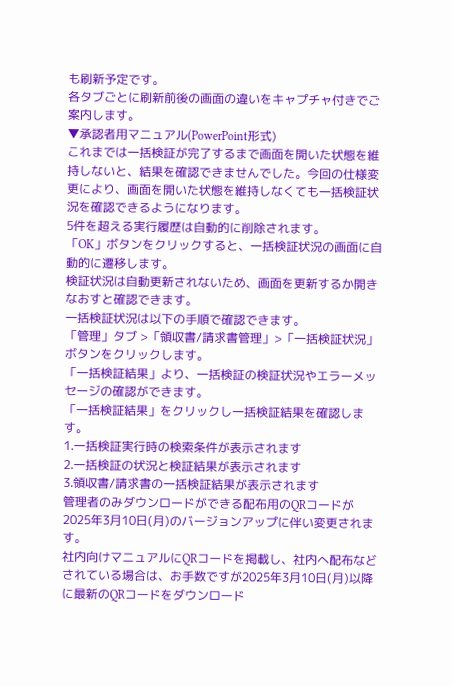も刷新予定です。
各タブごとに刷新前後の画面の違いをキャプチャ付きでご案内します。
▼承認者用マニュアル(PowerPoint形式)
これまでは一括検証が完了するまで画面を開いた状態を維持しないと、結果を確認できませんでした。今回の仕様変更により、画面を開いた状態を維持しなくても一括検証状況を確認できるようになります。
5件を超える実行履歴は自動的に削除されます。
「OK」ボタンをクリックすると、一括検証状況の画面に自動的に遷移します。
検証状況は自動更新されないため、画面を更新するか開きなおすと確認できます。
一括検証状況は以下の手順で確認できます。
「管理」タブ >「領収書/請求書管理」>「一括検証状況」ボタンをクリックします。
「一括検証結果」より、一括検証の検証状況やエラーメッセージの確認ができます。
「一括検証結果」をクリックし一括検証結果を確認します。
1.一括検証実行時の検索条件が表示されます
2.一括検証の状況と検証結果が表示されます
3.領収書/請求書の一括検証結果が表示されます
管理者のみダウンロードができる配布用のQRコードが2025年3月10日(月)のバージョンアップに伴い変更されます。
社内向けマニュアルにQRコードを掲載し、社内へ配布などされている場合は、お手数ですが2025年3月10日(月)以降に最新のQRコードをダウンロード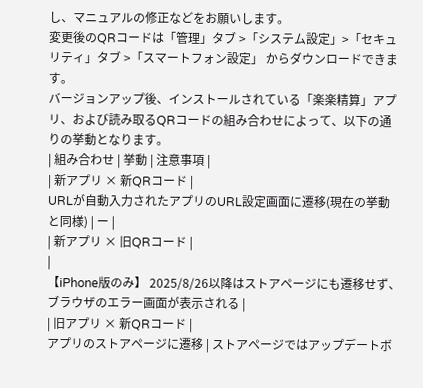し、マニュアルの修正などをお願いします。
変更後のQRコードは「管理」タブ >「システム設定」>「セキュリティ」タブ >「スマートフォン設定」 からダウンロードできます。
バージョンアップ後、インストールされている「楽楽精算」アプリ、および読み取るQRコードの組み合わせによって、以下の通りの挙動となります。
| 組み合わせ | 挙動 | 注意事項 |
| 新アプリ × 新QRコード |
URLが自動入力されたアプリのURL設定画面に遷移(現在の挙動と同様) | ー |
| 新アプリ × 旧QRコード |
|
【iPhone版のみ】 2025/8/26以降はストアページにも遷移せず、ブラウザのエラー画面が表示される |
| 旧アプリ × 新QRコード |
アプリのストアページに遷移 | ストアページではアップデートボ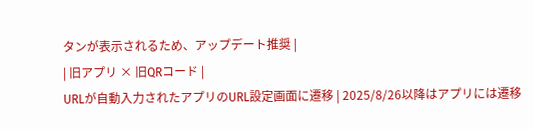タンが表示されるため、アップデート推奨 |
| 旧アプリ × 旧QRコード |
URLが自動入力されたアプリのURL設定画面に遷移 | 2025/8/26以降はアプリには遷移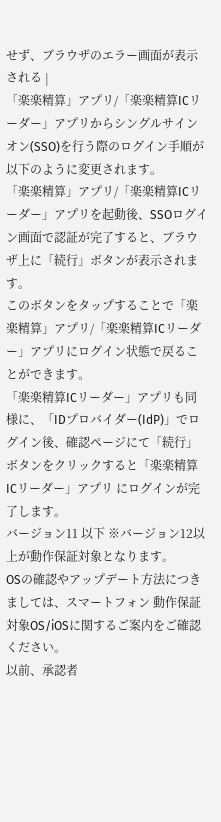せず、ブラウザのエラー画面が表示される |
「楽楽精算」アプリ/「楽楽精算ICリーダー」アプリからシングルサインオン(SSO)を行う際のログイン手順が以下のように変更されます。
「楽楽精算」アプリ/「楽楽精算ICリーダー」アプリを起動後、SSOログイン画面で認証が完了すると、ブラウザ上に「続行」ボタンが表示されます。
このボタンをタップすることで「楽楽精算」アプリ/「楽楽精算ICリーダー」アプリにログイン状態で戻ることができます。
「楽楽精算ICリーダー」アプリも同様に、「IDプロバイダー(IdP)」でログイン後、確認ページにて「続行」ボタンをクリックすると「楽楽精算ICリーダー」アプリ にログインが完了します。
バージョン11 以下 ※バージョン12以上が動作保証対象となります。
OSの確認やアップデート方法につきましては、スマートフォン 動作保証対象OS/iOSに関するご案内をご確認ください。
以前、承認者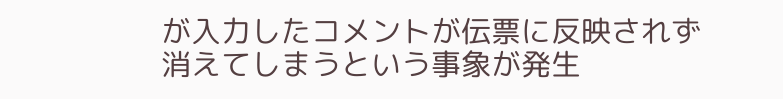が入力したコメントが伝票に反映されず消えてしまうという事象が発生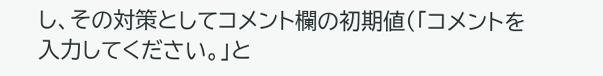し、その対策としてコメント欄の初期値(「コメントを入力してください。」と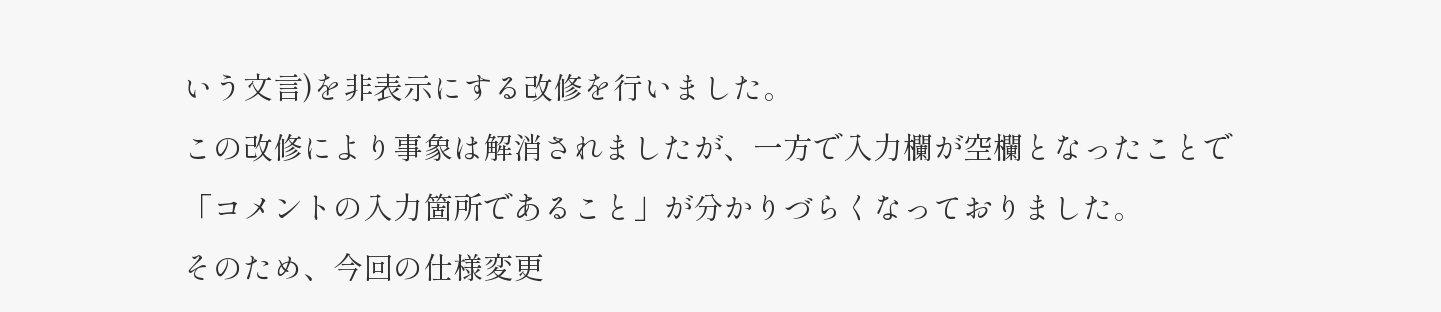いう文言)を非表示にする改修を行いました。
この改修により事象は解消されましたが、一方で入力欄が空欄となったことで「コメントの入力箇所であること」が分かりづらくなっておりました。
そのため、今回の仕様変更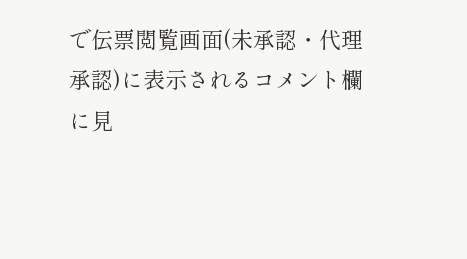で伝票閲覧画面(未承認・代理承認)に表示されるコメント欄に見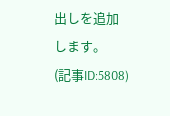出しを追加します。
(記事ID:5808)